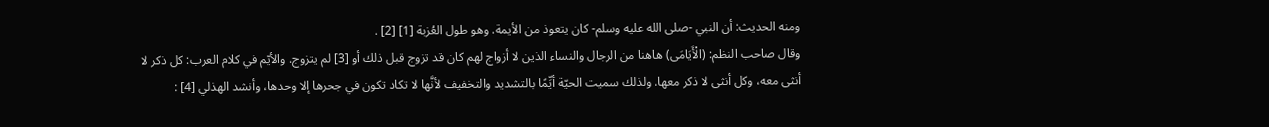ومنه الحديث: أن النبي -صلى الله عليه وسلم- كان يتعوذ من الأيمة. وهو طول العُزبة [1] [2] .
وقال صاحب النظم: (الْأَيَامَى) هاهنا من الرجال والنساء الذين لا أزواج لهم كان قد تزوج قبل ذلك أو [3] لم يتزوج. والأيّم في كلام العرب: كل ذكر لا أنثى معه، وكل أنثى لا ذكر معها. ولذلك سميت الحيّة أيِّمًا بالتشديد والتخفيف لأنَّها لا تكاد تكون في جحرها إلا وحدها، وأنشد الهذلي [4] :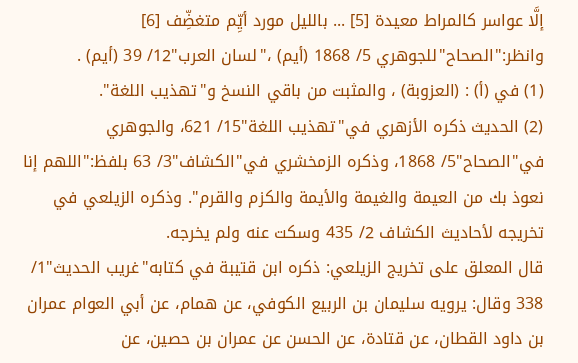إلَّا عواسر كالمراط معيدة [5] ... بالليل مورد أيِّم متغضِّف [6]
وانظر:"الصحاح"للجوهري 5/ 1868 (أيم) ،"لسان العرب"12/ 39 (أيم) .
(1) في (أ) : (العزوبة) ، والمثبت من باقي النسخ و"تهذيب اللغة".
(2) الحديث ذكره الأزهري في"تهذيب اللغة"15/ 621، والجوهري في"الصحاح"5/ 1868، وذكره الزمخشري في"الكشاف"3/ 63 بلفظ:"اللهم إنا نعوذ بك من العيمة والغيمة والأيمة والكزم والقرم". وذكره الزيلعي في تخريجه لأحاديث الكشاف 2/ 435 وسكت عنه ولم يخرجه.
قال المعلق على تخريج الزيلعي: ذكره ابن قتيبة في كتابه"غريب الحديث"1/ 338 وقال: يرويه سليمان بن الربيع الكوفي، عن همام، عن أبي العوام عمران بن داود القطان، عن قتادة، عن الحسن عن عمران بن حصين، عن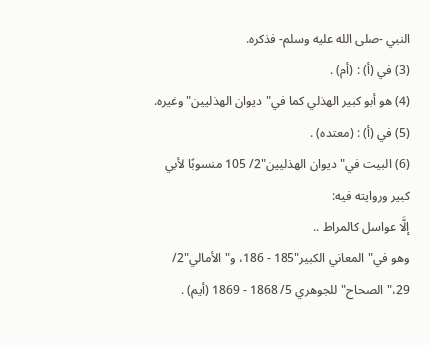النبي -صلى الله عليه وسلم- فذكره.
(3) في (أ) : (أم) .
(4) هو أبو كبير الهذلي كما في"ديوان الهذليين"وغيره.
(5) في (أ) : (معتده) .
(6) البيت في"ديوان الهذليين"2/ 105 منسوبًا لأبي كبير وروايته فيه:
إلَّا عواسل كالمراط ..
وهو في"المعاني الكبير"185 - 186، و"الأمالي"2/ 29،"الصحاح"للجوهري 5/ 1868 - 1869 (أيم) .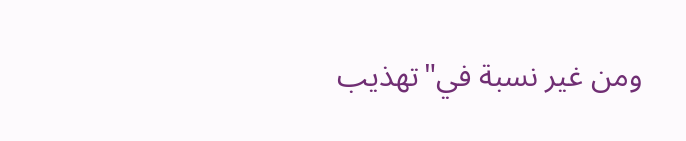ومن غير نسبة في"تهذيب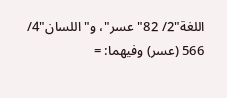اللغة"2/ 82"عسر"، و"اللسان"4/ 566 (عسر) وفيهما: =